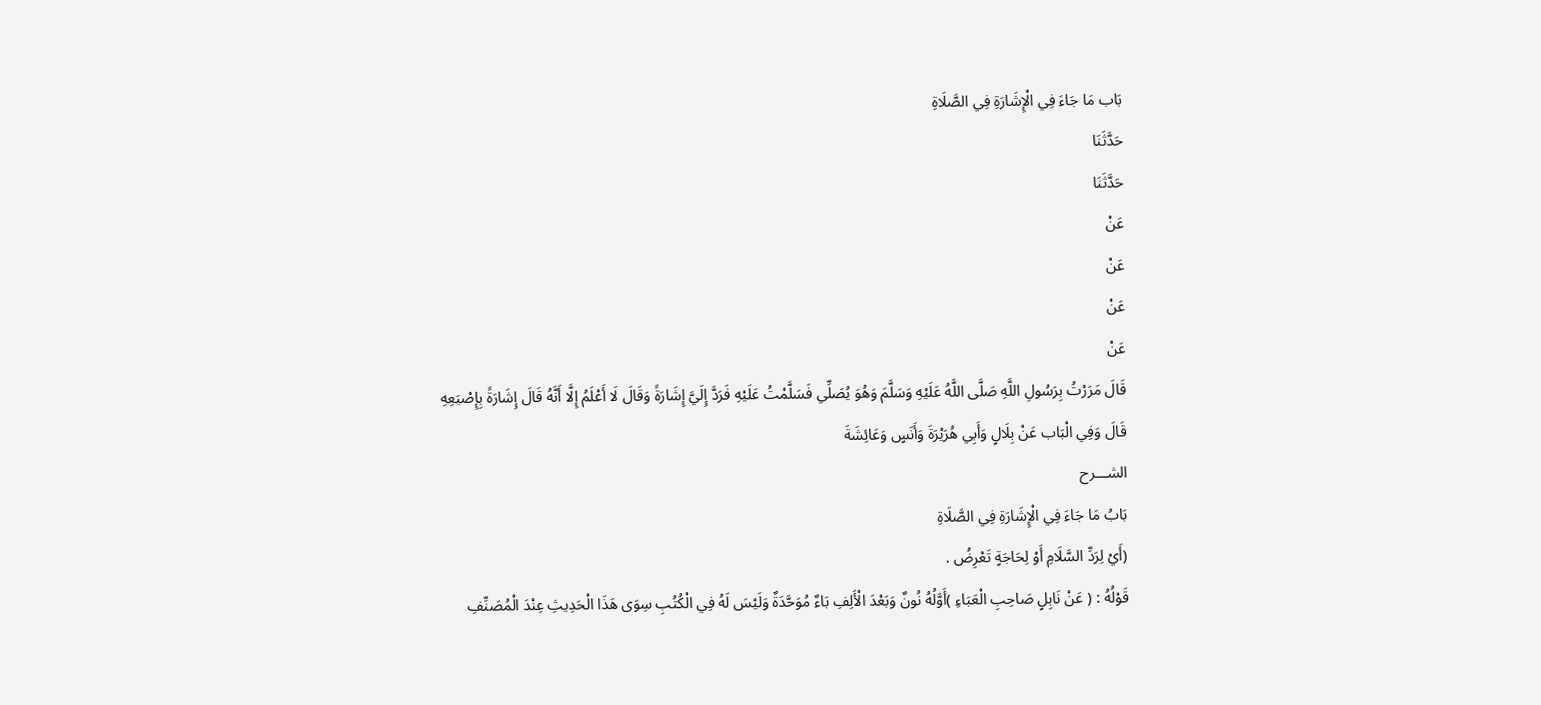بَاب مَا جَاءَ فِي الْإِشَارَةِ فِي الصَّلَاةِ
حَدَّثَنَا
حَدَّثَنَا
عَنْ
عَنْ
عَنْ
عَنْ
قَالَ مَرَرْتُ بِرَسُولِ اللَّهِ صَلَّى اللَّهُ عَلَيْهِ وَسَلَّمَ وَهُوَ يُصَلِّي فَسَلَّمْتُ عَلَيْهِ فَرَدَّ إِلَيَّ إِشَارَةً وَقَالَ لَا أَعْلَمُ إِلَّا أَنَّهُ قَالَ إِشَارَةً بِإِصْبَعِهِ قَالَ وَفِي الْبَاب عَنْ بِلَالٍ وَأَبِي هُرَيْرَةَ وَأَنَسٍ وَعَائِشَةَ
الشـــرح
بَابُ مَا جَاءَ فِي الْإِشَارَةِ فِي الصَّلَاةِ
(أَيْ لِرَدِّ السَّلَامِ أَوْ لِحَاجَةٍ تَعْرِضُ .
قَوْلُهُ : ( عَنْ نَابِلٍ صَاحِبِ الْعَبَاءِ )أَوَّلُهُ نُونٌ وَبَعْدَ الْأَلِفِ بَاءٌ مُوَحَّدَةٌ وَلَيْسَ لَهُ فِي الْكُتُبِ سِوَى هَذَا الْحَدِيثِ عِنْدَ الْمُصَنِّفِ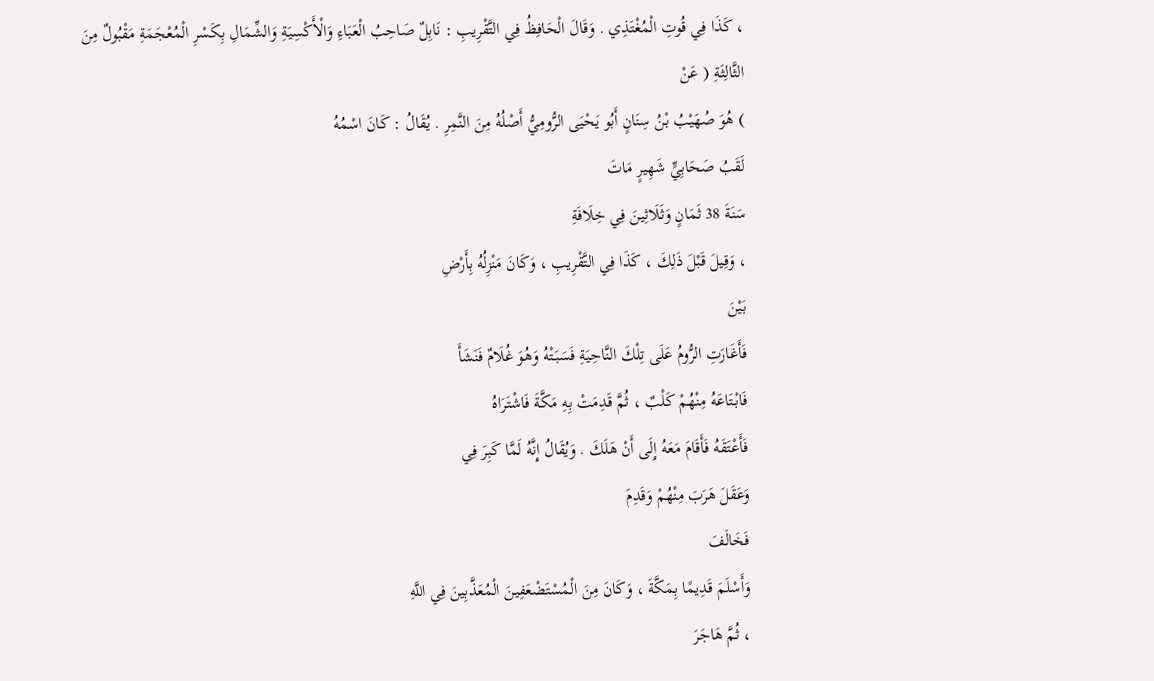، كَذَا فِي قُوتِ الْمُغْتَذِي . وَقَالَ الْحَافِظُ فِي التَّقْرِيبِ : نَابِلٌ صَاحِبُ الْعَبَاءِ وَالْأَكْسِيَةِ وَالشِّمَالِ بِكَسْرِ الْمُعْجَمَةِ مَقْبُولٌ مِنَ الثَّالِثَةِ ( عَنْ
) هُوَ صُهَيْبُ بْنُ سِنَانٍ أَبُو يَحْيَى الرُّومِيُّ أَصْلُهُ مِنَ النَّمِرِ . يُقَالُ : كَانَ اسْمُهُ
لَقَبُ صَحَابِيٍّ شَهِيرٍ مَاتَ
سَنَةَ 38 ثَمَانٍ وَثَلَاثِينَ فِي خِلَافَةِ
، وَقِيلَ قَبْلَ ذَلِكَ ، كَذَا فِي التَّقْرِيبِ ، وَكَانَ مَنْزِلُهُ بِأَرْضِ
بَيْنَ
فَأَغَارَتِ الرُّومُ عَلَى تِلْكَ النَّاحِيَةِ فَسَبَتْهُ وَهُوَ غُلَامٌ فَنَشَأَ
فَابْتَاعَهُ مِنْهُمْ كَلْبٌ ، ثُمَّ قَدِمَتْ بِهِ مَكَّةَ فَاشْتَرَاهُ
فَأَعْتَقَهُ فَأَقَامَ مَعَهُ إِلَى أَنْ هَلَكَ . وَيُقَالُ إِنَّهُ لَمَّا كَبِرَ فِي
وَعَقَلَ هَرَبَ مِنْهُمْ وَقَدِمَ
فَخَالَفَ
وَأَسْلَمَ قَدِيمًا بِمَكَّةَ ، وَكَانَ مِنَ الْمُسْتَضْعَفِينَ الْمُعَذَّبِينَ فِي اللَّهِ
، ثُمَّ هَاجَرَ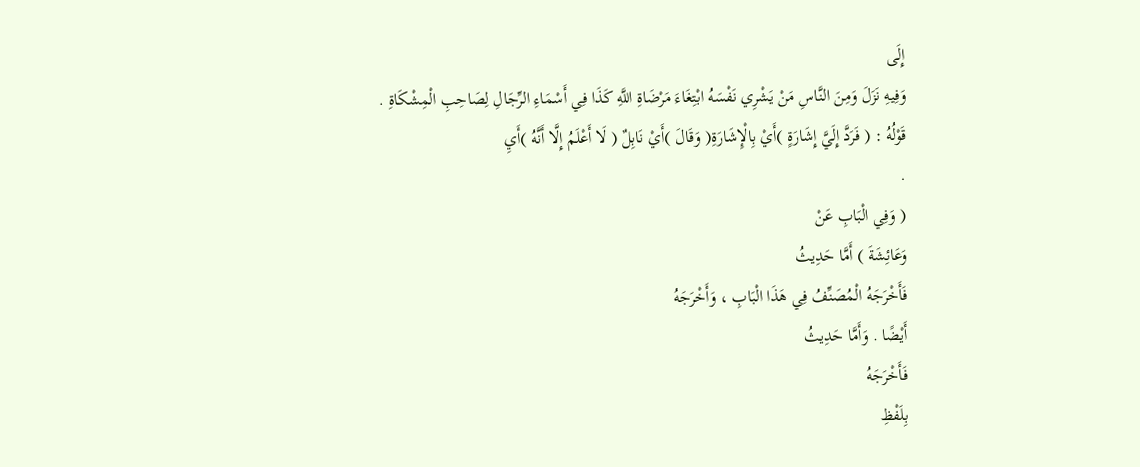إِلَى
وَفِيهِ نَزَلَ وَمِنَ النَّاسِ مَنْ يَشْرِي نَفْسَهُ ابْتِغَاءَ مَرْضَاةِ اللَّهِ كَذَا فِي أَسْمَاءِ الرِّجَالِ لِصَاحِبِ الْمِشْكَاةِ .
قَوْلُهُ : ( فَرَدَّ إِلَيَّ إِشَارَةٍ )أَيْ بِالْإِشَارَةِ( وَقَالَ )أَيْ نَابِلٌ ( لَا أَعْلَمُ إِلَّا أَنَّهُ )أَيِ
.
( وَفِي الْبَابِ عَنْ
وَعَائِشَةَ ) أَمَّا حَدِيثُ
فَأَخْرَجَهُ الْمُصَنِّفُ فِي هَذَا الْبَابِ ، وَأَخْرَجَهُ
أَيْضًا . وَأَمَّا حَدِيثُ
فَأَخْرَجَهُ
بِلَفْظِ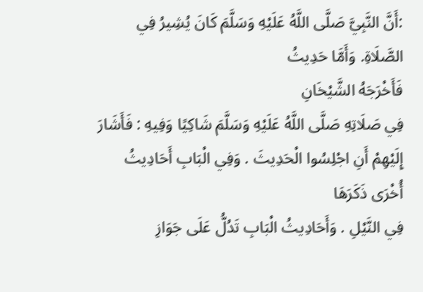:أَنَّ النَّبِيَّ صَلَّى اللَّهُ عَلَيْهِ وَسَلَّمَ كَانَ يُشِيرُ فِي الصَّلَاةِ. وَأَمَّا حَدِيثُ
فَأَخْرَجَهُ الشَّيْخَانِ
فِي صَلَاتِهِ صَلَّى اللَّهُ عَلَيْهِ وَسَلَّمَ شَاكِيًا وَفِيهِ : فَأَشَارَ إِلَيْهِمْ أَنِ اجْلِسُوا الْحَدِيثَ . وَفِي الْبَابِ أَحَادِيثُ أُخْرَى ذَكَرَهَا
فِي النَّيْلِ . وَأَحَادِيثُ الْبَابِ تَدُلُّ عَلَى جَوَازِ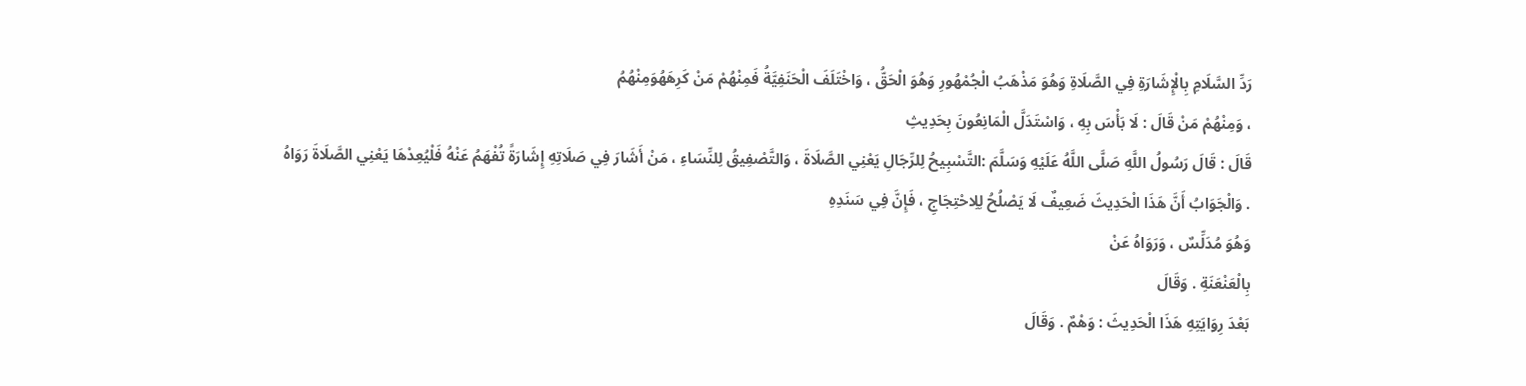رَدِّ السَّلَامِ بِالْإِشَارَةِ فِي الصَّلَاةِ وَهُوَ مَذْهَبُ الْجُمْهُورِ وَهُوَ الْحَقُّ ، وَاخْتَلَفَ الْحَنَفِيَّةُ فَمِنْهُمْ مَنْ كَرِهَهُوَمِنْهُمُ
، وَمِنْهُمْ مَنْ قَالَ : لَا بَأْسَ بِهِ ، وَاسْتَدَلَّ الْمَانِعُونَ بِحَدِيثِ
قَالَ : قَالَ رَسُولُ اللَّهِ صَلَّى اللَّهُ عَلَيْهِ وَسَلَّمَ :التَّسْبِيحُ لِلرِّجَالِ يَعْنِي الصَّلَاةَ ، وَالتَّصْفِيقُ لِلنِّسَاءِ ، مَنْ أَشَارَ فِي صَلَاتِهِ إِشَارَةً تُفْهَمُ عَنْهُ فَلْيُعِدْهَا يَعْنِي الصَّلَاةَ رَوَاهُ
. وَالْجَوَابُ أَنَّ هَذَا الْحَدِيثَ ضَعِيفٌ لَا يَصْلُحُ لِلِاحْتِجَاجِ ، فَإِنَّ فِي سَنَدِهِ
وَهُوَ مُدَلِّسٌ ، وَرَوَاهُ عَنْ
بِالْعَنْعَنَةِ . وَقَالَ
بَعْدَ رِوَايَتِهِ هَذَا الْحَدِيثَ : وَهْمٌ . وَقَالَ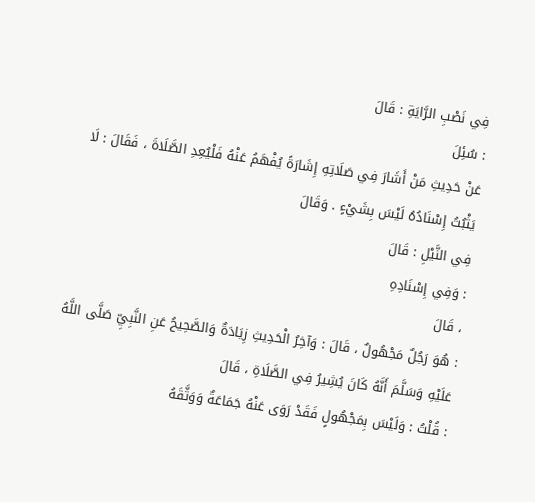فِي نَصْبِ الرَّايَةِ : قَالَ
: سُئِلَ
عَنْ حَدِيثِ مَنْ أَشَارَ فِي صَلَاتِهِ إِشَارَةً يُفْهَمُ عَنْهُ فَلْيُعِدِ الصَّلَاةَ ، فَقَالَ : لَا يَثْبُتُ إِسْنَادُهُ لَيْسَ بِشَيْءٍ . وَقَالَ
فِي النَّيْلِ : قَالَ
: وَفِي إِسْنَادِهِ
، قَالَ
: هُوَ رَجُلٌ مَجْهُولٌ ، قَالَ : وَآخِرُ الْحَدِيثِ زِيَادَةٌ وَالصَّحِيحُ عَنِ النَّبِيِّ صَلَّى اللَّهُ عَلَيْهِ وَسَلَّمَ أَنَّهُ كَانَ يُشِيرُ فِي الصَّلَاةِ ، قَالَ
: قُلْتُ : وَلَيْسَ بِمَجْهُولٍ فَقَدْ رَوَى عَنْهُ جَمَاعَةٌ وَوَثَّقَهُ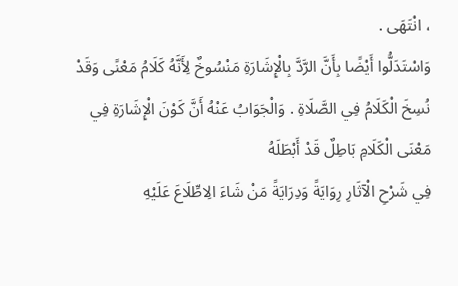، انْتَهَى .
وَاسْتَدَلُّوا أَيْضًا بِأَنَّ الرَّدَّ بِالْإِشَارَةِ مَنْسُوخٌ لِأَنَّهُ كَلَامُ مَعْنًى وَقَدْ نُسِخَ الْكَلَامُ فِي الصَّلَاةِ . وَالْجَوَابُ عَنْهُ أَنَّ كَوْنَ الْإِشَارَةِ فِي مَعْنَى الْكَلَامِ بَاطِلٌ قَدْ أَبْطَلَهُ
فِي شَرْحِ الْآثَارِ رِوَايَةً وَدِرَايَةً مَنْ شَاءَ الِاطِّلَاعَ عَلَيْهِ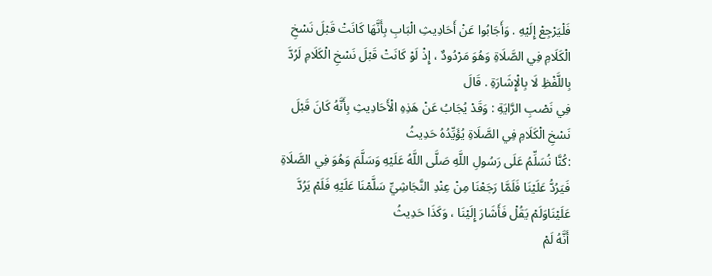فَلْيَرْجِعْ إِلَيْهِ . وَأَجَابُوا عَنْ أَحَادِيثِ الْبَابِ بِأَنَّهَا كَانَتْ قَبْلَ نَسْخِ الْكَلَامِ فِي الصَّلَاةِ وَهُوَ مَرْدُودٌ ، إِذْ لَوْ كَانَتْ قَبْلَ نَسْخِ الْكَلَامِ لَرُدَّ بِاللَّفْظِ لَا بِالْإِشَارَةِ . قَالَ
فِي نَصْبِ الرَّايَةِ : وَقَدْ يُجَابُ عَنْ هَذِهِ الْأَحَادِيثِ بِأَنَّهُ كَانَ قَبْلَ نَسْخِ الْكَلَامِ فِي الصَّلَاةِ يُؤَيِّدُهُ حَدِيثُ
:كُنَّا نُسَلِّمُ عَلَى رَسُولِ اللَّهِ صَلَّى اللَّهُ عَلَيْهِ وَسَلَّمَ وَهُوَ فِي الصَّلَاةِ فَيَرُدُّ عَلَيْنَا فَلَمَّا رَجَعْنَا مِنْ عِنْدِ النَّجَاشِيِّ سَلَّمْنَا عَلَيْهِ فَلَمْ يَرُدَّ عَلَيْنَاوَلَمْ يَقُلْ فَأَشَارَ إِلَيْنَا ، وَكَذَا حَدِيثُ
أَنَّهُ لَمْ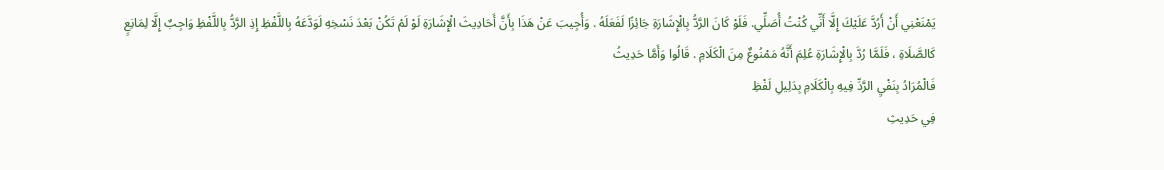يَمْنَعْنِي أَنْ أَرُدَّ عَلَيْكَ إِلَّا أَنِّي كُنْتُ أُصَلِّي. فَلَوْ كَانَ الرَّدُّ بِالْإِشَارَةِ جَائِزًا لَفَعَلَهُ . وَأُجِيبَ عَنْ هَذَا بِأَنَّ أَحَادِيثَ الْإِشَارَةِ لَوْ لَمْ تَكُنْ بَعْدَ نَسْخِهِ لَوَدَّعَهُ بِاللَّفْظِ إِذِ الرَّدُّ بِاللَّفْظِ وَاجِبٌ إِلَّا لِمَانِعٍ كَالصَّلَاةِ ، فَلَمَّا رُدَّ بِالْإِشَارَةِ عُلِمَ أَنَّهُ مَمْنُوعٌ مِنَ الْكَلَامِ . قَالُوا وَأَمَّا حَدِيثُ
فَالْمُرَادُ بِنَفْيِ الرَّدِّ فِيهِ بِالْكَلَامِ بِدَلِيلِ لَفْظِ
فِي حَدِيثِ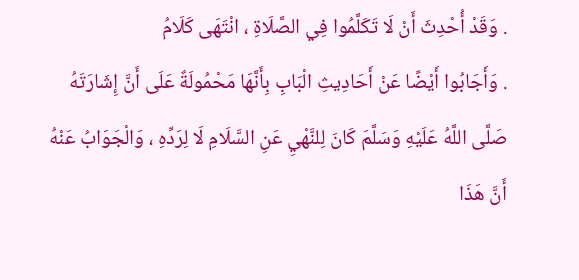. وَقَدْ أُحْدِثَ أَنْ لَا تَكَلَّمُوا فِي الصَّلَاةِ ، انْتَهَى كَلَامُ
. وَأَجَابُوا أَيْضًا عَنْ أَحَادِيثِ الْبَابِ بِأَنَّهَا مَحْمُولَةٌ عَلَى أَنَّ إِشَارَتَهُ صَلَّى اللَّهُ عَلَيْهِ وَسَلَّمَ كَانَ لِلنَّهْيِ عَنِ السَّلَامِ لَا لِرَدِّهِ ، وَالْجَوَابُ عَنْهُ أَنَّ هَذَا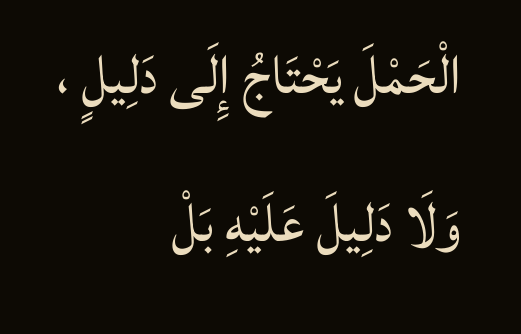الْحَمْلَ يَحْتَاجُ إِلَى دَلِيلٍ ، وَلَا دَلِيلَ عَلَيْهِ بَلْ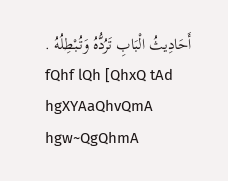أَحَادِيثُ الْبَابِ تَرُدُّهُ وَتُبْطِلُهُ .
fQhf lQh [QhxQ tAd hgXYAaQhvQmA hgw~QgQhmA